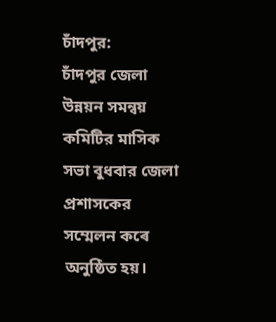চাঁদপুর:
চাঁদপুর জেলা উন্নয়ন সমন্বয় কমিটির মাসিক সভা বুধবার জেলা প্রশাসকের সম্মেলন কৰে অনুষ্ঠিত হয়।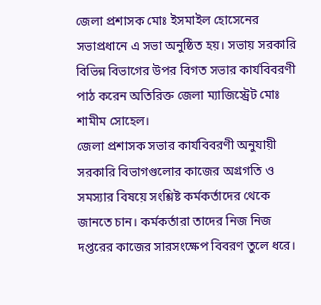জেলা প্রশাসক মোঃ ইসমাইল হোসেনের সভাপ্রধানে এ সভা অনুষ্ঠিত হয়। সভায় সরকারি বিভিন্ন বিভাগের উপর বিগত সভার কার্যবিবরণী পাঠ করেন অতিরিক্ত জেলা ম্যাজিস্ট্রেট মোঃ শামীম সোহেল।
জেলা প্রশাসক সভার কার্যবিবরণী অনুযায়ী সরকারি বিভাগগুলোর কাজের অগ্রগতি ও সমস্যার বিষয়ে সংশ্লিষ্ট কর্মকর্তাদের থেকে জানতে চান। কর্মকর্তারা তাদের নিজ নিজ দপ্তরের কাজের সারসংক্ষেপ বিবরণ তুলে ধরে।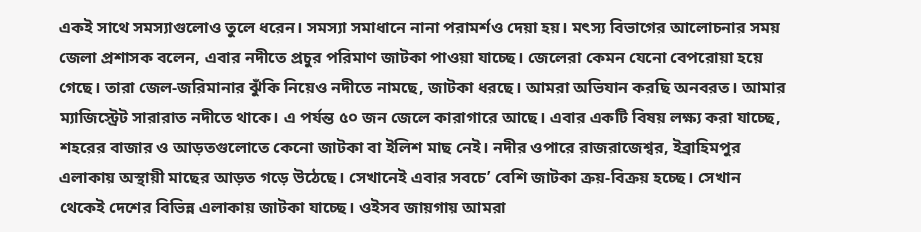একই সাথে সমস্যাগুলোও তুলে ধরেন। সমস্যা সমাধানে নানা পরামর্শও দেয়া হয়। মৎস্য বিভাগের আলোচনার সময় জেলা প্রশাসক বলেন, এবার নদীতে প্রচুর পরিমাণ জাটকা পাওয়া যাচ্ছে। জেলেরা কেমন যেনো বেপরোয়া হয়ে গেছে। তারা জেল-জরিমানার ঝুঁকি নিয়েও নদীতে নামছে, জাটকা ধরছে। আমরা অভিযান করছি অনবরত। আমার ম্যাজিস্ট্রেট সারারাত নদীতে থাকে। এ পর্যন্ত ৫০ জন জেলে কারাগারে আছে। এবার একটি বিষয় লক্ষ্য করা যাচ্ছে, শহরের বাজার ও আড়তগুলোতে কেনো জাটকা বা ইলিশ মাছ নেই। নদীর ওপারে রাজরাজেশ্বর, ইব্রাহিমপুর এলাকায় অস্থায়ী মাছের আড়ত গড়ে উঠেছে। সেখানেই এবার সবচে’ বেশি জাটকা ক্রয়-বিক্রয় হচ্ছে। সেখান থেকেই দেশের বিভিন্ন এলাকায় জাটকা যাচ্ছে। ওইসব জায়গায় আমরা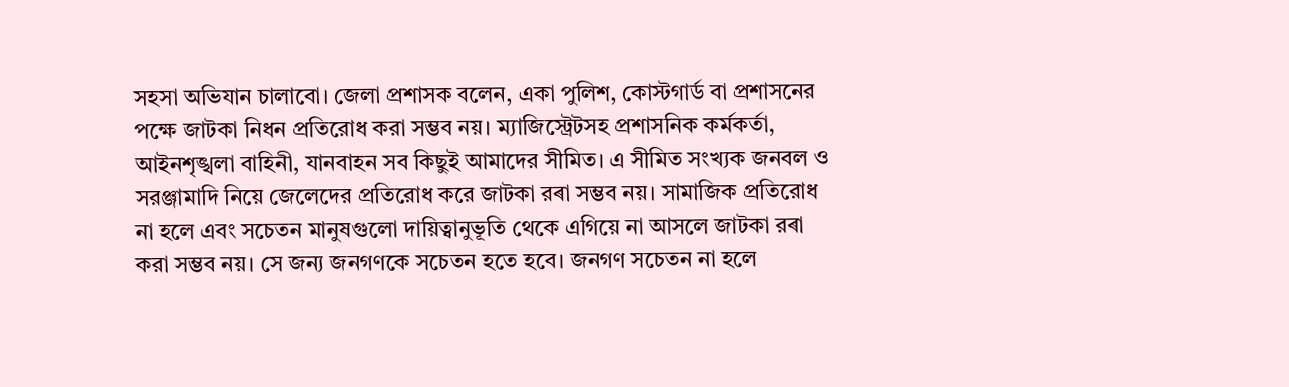সহসা অভিযান চালাবো। জেলা প্রশাসক বলেন, একা পুলিশ, কোস্টগার্ড বা প্রশাসনের পক্ষে জাটকা নিধন প্রতিরোধ করা সম্ভব নয়। ম্যাজিস্ট্রেটসহ প্রশাসনিক কর্মকর্তা, আইনশৃঙ্খলা বাহিনী, যানবাহন সব কিছুই আমাদের সীমিত। এ সীমিত সংখ্যক জনবল ও সরঞ্জামাদি নিয়ে জেলেদের প্রতিরোধ করে জাটকা রৰা সম্ভব নয়। সামাজিক প্রতিরোধ না হলে এবং সচেতন মানুষগুলো দায়িত্বানুভূতি থেকে এগিয়ে না আসলে জাটকা রৰা করা সম্ভব নয়। সে জন্য জনগণকে সচেতন হতে হবে। জনগণ সচেতন না হলে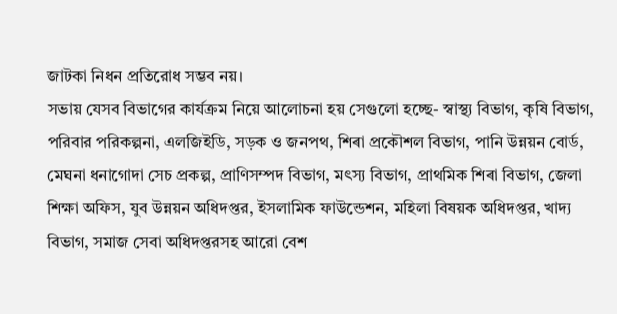জাটকা নিধন প্রতিরোধ সম্ভব নয়।
সভায় যেসব বিভাগের কার্যক্রম নিয়ে আলোচনা হয় সেগুলো হচ্ছে- স্বাস্থ্য বিভাগ, কৃষি বিভাগ, পরিবার পরিকল্পনা, এলজিইডি, সড়ক ও জনপথ, শিৰা প্রকৌশল বিভাগ, পানি উন্নয়ন বোর্ড, মেঘনা ধনাগোদা সেচ প্রকল্প, প্রাণিসম্পদ বিভাগ, মৎস্য বিভাগ, প্রাথমিক শিৰা বিভাগ, জেলা শিক্ষা অফিস, যুব উন্নয়ন অধিদপ্তর, ইসলামিক ফাউন্ডেশন, মহিলা বিষয়ক অধিদপ্তর, খাদ্য বিভাগ, সমাজ সেবা অধিদপ্তরসহ আরো বেশ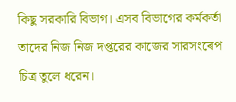কিছু সরকারি বিভাগ। এসব বিভাগের কর্মকর্তা তাদের নিজ নিজ দপ্তরের কাজের সারসংৰেপ চিত্র তুলে ধরেন।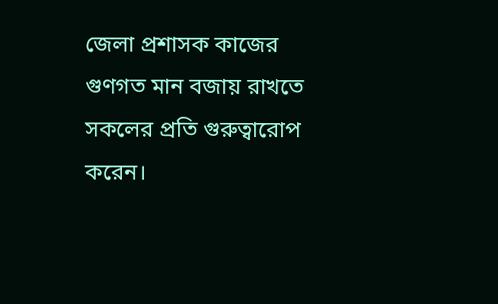জেলা প্রশাসক কাজের গুণগত মান বজায় রাখতে সকলের প্রতি গুরুত্বারোপ করেন।